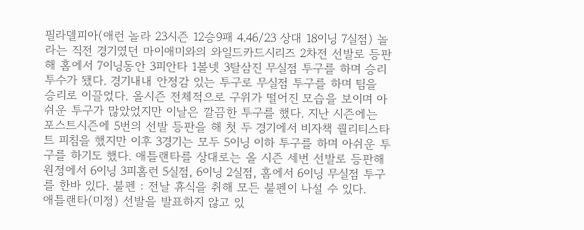필라델피아(애런 놀라 23시즌 12승9패 4.46/23 상대 18이닝 7실점) 놀라는 직전 경기였던 마이애미와의 와일드카드시리즈 2차전 선발로 등판해 홈에서 7이닝동안 3피안타 1볼넷 3탈삼진 무실점 투구를 하며 승리투수가 됐다. 경기내내 안정감 있는 투구로 무실점 투구를 하며 팀을 승리로 이끌었다. 올시즌 전체적으로 구위가 떨어진 모습을 보이며 아쉬운 투구가 많았었지만 이날은 깔끔한 투구를 했다. 지난 시즌에는 포스트시즌에 5번의 선발 등판을 해 첫 두 경기에서 비자책 퀄리티스타트 피침을 했지만 이후 3경기는 모두 5이닝 이하 투구를 하며 아쉬운 투구를 하기도 했다. 애틀랜타를 상대로는 올 시즌 세번 선발로 등판해 원정에서 6이닝 3피홈런 5실점, 6이닝 2실점, 홈에서 6이닝 무실점 투구를 한바 있다. 불펜 : 전날 휴식을 취해 모든 불펜이 나설 수 있다.
애틀랜타(미정) 선발을 발표하지 않고 있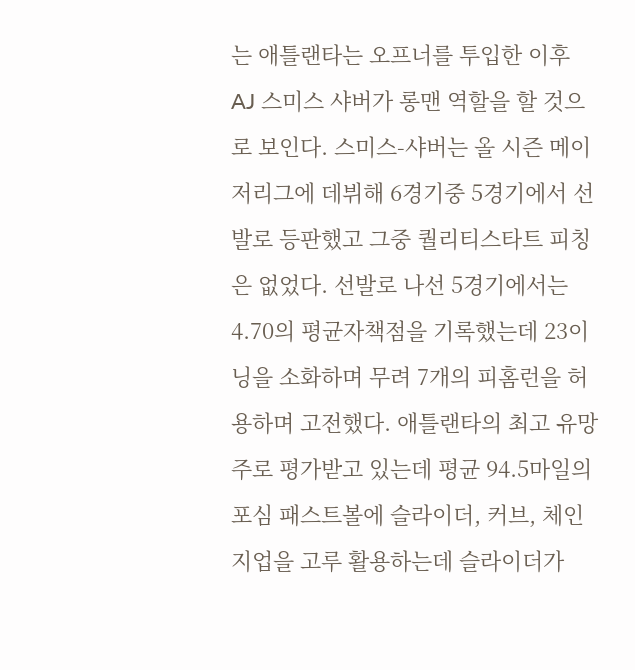는 애틀랜타는 오프너를 투입한 이후 AJ 스미스 샤버가 롱맨 역할을 할 것으로 보인다. 스미스-샤버는 올 시즌 메이저리그에 데뷔해 6경기중 5경기에서 선발로 등판했고 그중 퀄리티스타트 피칭은 없었다. 선발로 나선 5경기에서는 4.70의 평균자책점을 기록했는데 23이닝을 소화하며 무려 7개의 피홈런을 허용하며 고전했다. 애틀랜타의 최고 유망주로 평가받고 있는데 평균 94.5마일의 포심 패스트볼에 슬라이더, 커브, 체인지업을 고루 활용하는데 슬라이더가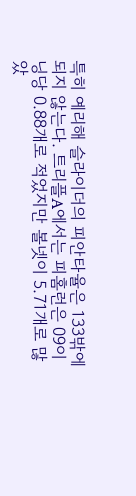특히 예리해 슬라이더의 피안타율은 133밖에 되지 않는다. 트리플A에서는 피홈런은 09이닝당 0.88개로 적었지만 볼넷이 5.71개로 많았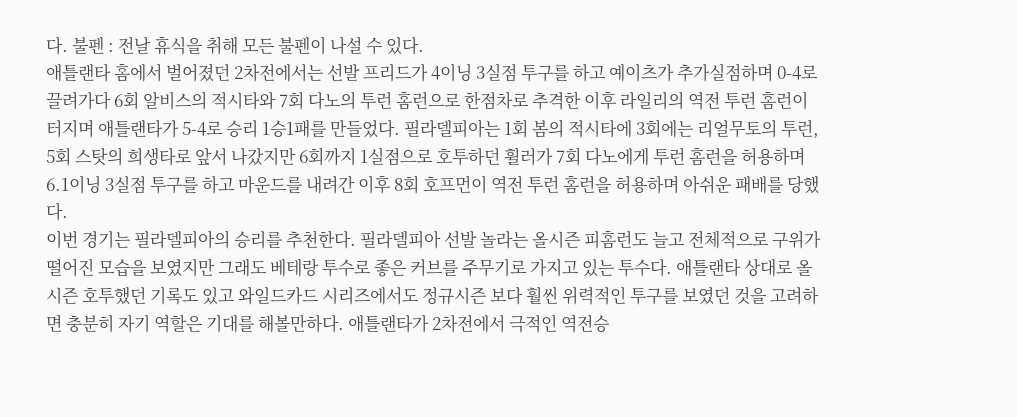다. 불펜 : 전날 휴식을 취해 모든 불펜이 나설 수 있다.
애틀랜타 홈에서 벌어졌던 2차전에서는 선발 프리드가 4이닝 3실점 투구를 하고 예이츠가 추가실점하며 0-4로 끌려가다 6회 알비스의 적시타와 7회 다노의 투런 홈런으로 한점차로 추격한 이후 라일리의 역전 투런 홈런이 터지며 애틀랜타가 5-4로 승리 1승1패를 만들었다. 필라델피아는 1회 봄의 적시타에 3회에는 리얼무토의 투런, 5회 스탓의 희생타로 앞서 나갔지만 6회까지 1실점으로 호투하던 휠러가 7회 다노에게 투런 홈런을 허용하며 6.1이닝 3실점 투구를 하고 마운드를 내려간 이후 8회 호프먼이 역전 투런 홈런을 허용하며 아쉬운 패배를 당했다.
이번 경기는 필라델피아의 승리를 추천한다. 필라델피아 선발 놀라는 올시즌 피홈런도 늘고 전체적으로 구위가 떨어진 모습을 보였지만 그래도 베테랑 투수로 좋은 커브를 주무기로 가지고 있는 투수다. 애틀랜타 상대로 올 시즌 호투했던 기록도 있고 와일드카드 시리즈에서도 정규시즌 보다 훨씬 위력적인 투구를 보였던 것을 고려하면 충분히 자기 역할은 기대를 해볼만하다. 애틀랜타가 2차전에서 극적인 역전승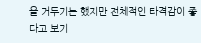을 거두기는 했지만 전체적인 타격감이 좋다고 보기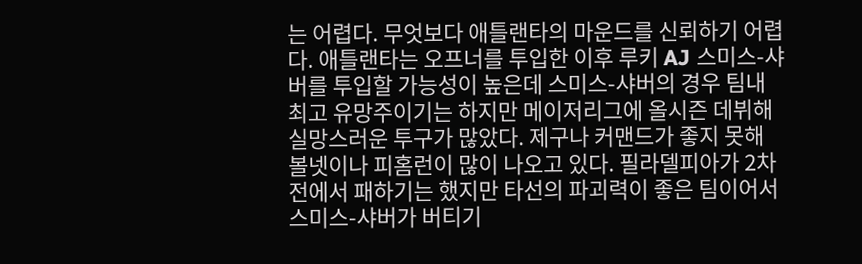는 어렵다. 무엇보다 애틀랜타의 마운드를 신뢰하기 어렵다. 애틀랜타는 오프너를 투입한 이후 루키 AJ 스미스-샤버를 투입할 가능성이 높은데 스미스-샤버의 경우 팀내 최고 유망주이기는 하지만 메이저리그에 올시즌 데뷔해 실망스러운 투구가 많았다. 제구나 커맨드가 좋지 못해 볼넷이나 피홈런이 많이 나오고 있다. 필라델피아가 2차전에서 패하기는 했지만 타선의 파괴력이 좋은 팀이어서 스미스-샤버가 버티기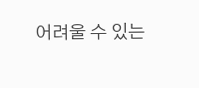어려울 수 있는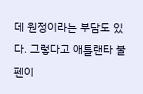데 원정이라는 부담도 있다. 그렇다고 애틀랜타 불펜이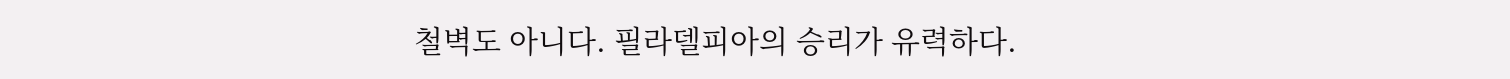철벽도 아니다. 필라델피아의 승리가 유력하다.